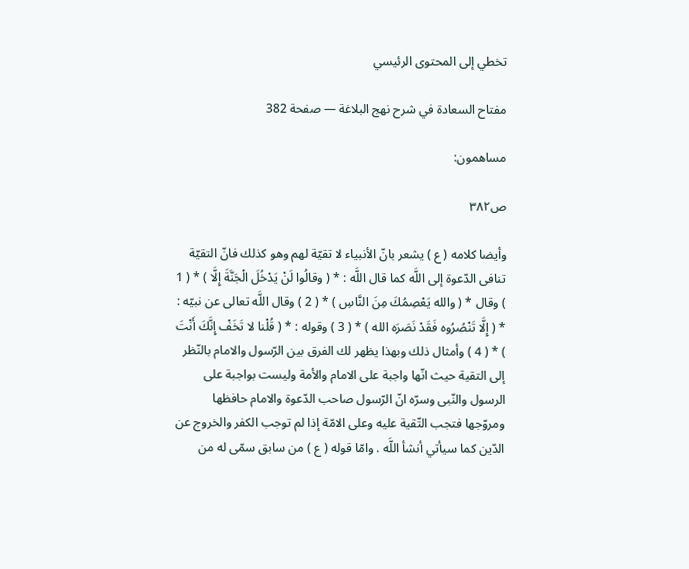تخطي إلى المحتوى الرئيسي

مفتاح السعادة في شرح نهج البلاغة — صفحة 382

مساهمون:

ص٣٨٢

وأيضا كلامه ( ع ) يشعر بانّ الأنبياء لا تقيّة لهم وهو كذلك فانّ التقيّة تنافى الدّعوة إلى اللَّه كما قال اللَّه : * ( وقالُوا لَنْ يَدْخُلَ الْجَنَّةَ إِلَّا ) * ( 1 ) وقال * ( والله يَعْصِمُكَ مِنَ النَّاسِ ) * ( 2 ) وقال اللَّه تعالى عن نبيّه : * ( إِلَّا تَنْصُرُوه فَقَدْ نَصَرَه الله ) * ( 3 ) وقوله : * ( قُلْنا لا تَخَفْ إِنَّكَ أَنْتَ ) * ( 4 ) وأمثال ذلك وبهذا يظهر لك الفرق بين الرّسول والامام بالنّظر إلى التقية حيث انّها واجبة على الامام والأمة وليست بواجبة على الرسول والنّبى وسرّه انّ الرّسول صاحب الدّعوة والامام حافظها ومروّجها فتجب التّقية عليه وعلى الامّة إذا لم توجب الكفر والخروج عن الدّين كما سيأتي أنشأ اللَّه . وامّا قوله ( ع ) من سابق سمّى له من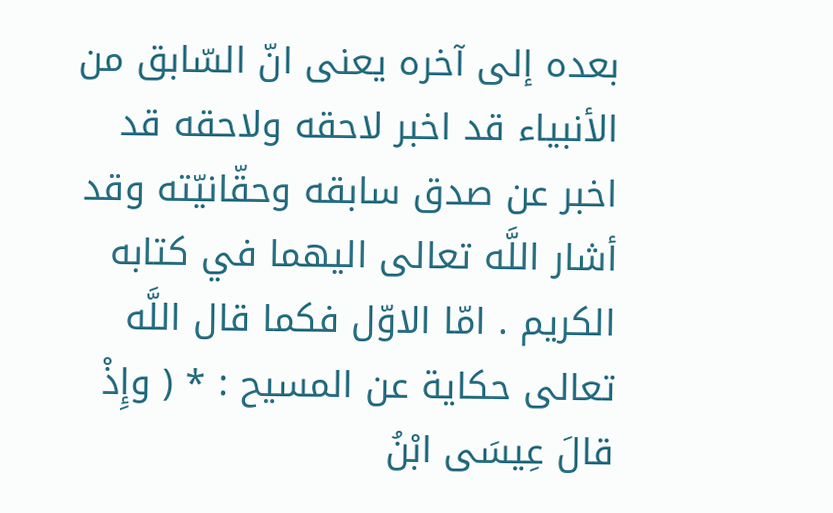بعده إلى آخره يعنى انّ السّابق من الأنبياء قد اخبر لاحقه ولاحقه قد اخبر عن صدق سابقه وحقّانيّته وقد أشار اللَّه تعالى اليهما في كتابه الكريم . امّا الاوّل فكما قال اللَّه تعالى حكاية عن المسيح : * ( وإِذْ قالَ عِيسَى ابْنُ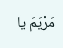مَرْيَمَ يا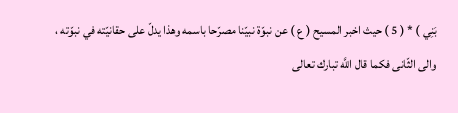بَنِي ) * ( 5 ) حيث اخبر المسيح ( ع ) عن نبوّة نبيّنا مصرّحا باسمه وهذا يدلّ على حقانيّته في نبوّته ، والى الثّانى فكما قال اللَّه تبارك تعالى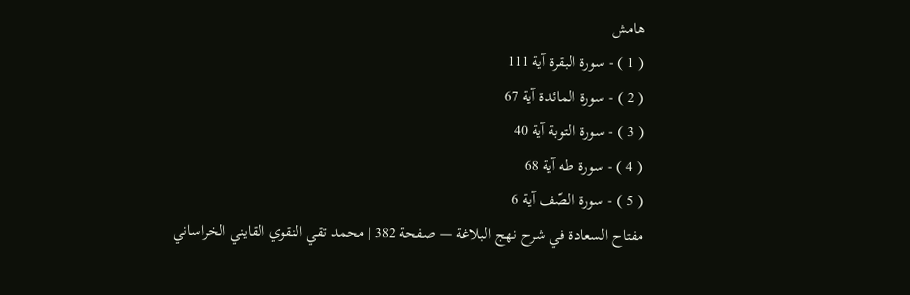هامش
( 1 ) - سورة البقرة آية 111
( 2 ) - سورة المائدة آية 67
( 3 ) - سورة التوبة آية 40
( 4 ) - سورة طه آية 68
( 5 ) - سورة الصّف آية 6
مفتاح السعادة في شرح نهج البلاغة — صفحة 382 | محمد تقي النقوي القايني الخراساني